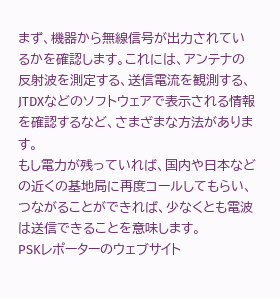まず、機器から無線信号が出力されているかを確認します。これには、アンテナの反射波を測定する、送信電流を観測する、JTDXなどのソフトウェアで表示される情報を確認するなど、さまざまな方法があります。
もし電力が残っていれば、国内や日本などの近くの基地局に再度コールしてもらい、つながることができれば、少なくとも電波は送信できることを意味します。
PSKレポーターのウェブサイト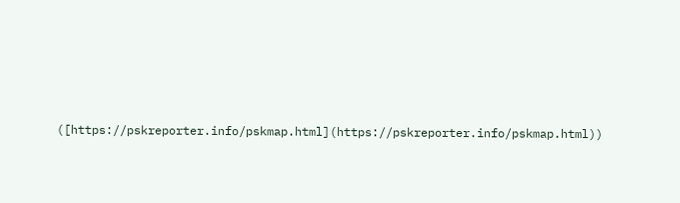([https://pskreporter.info/pskmap.html](https://pskreporter.info/pskmap.html))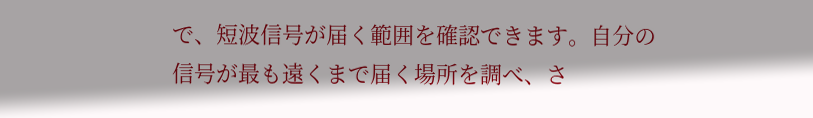で、短波信号が届く範囲を確認できます。自分の信号が最も遠くまで届く場所を調べ、さ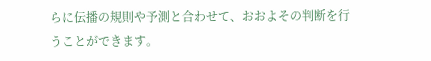らに伝播の規則や予測と合わせて、おおよその判断を行うことができます。